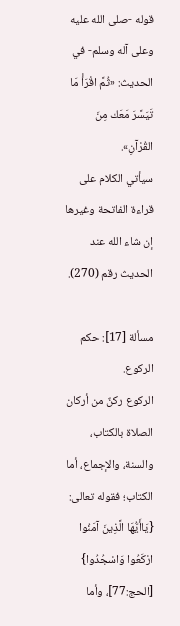قوله -صلى الله عليه وعلى آله وسلم- في الحديث: «ثُمَّ اقْرَأْ مَا تَيَسَّرَ مَعَك مِنَ القُرْآنِ».
سيأتي الكلام على قراءة الفاتحة وغيرها إن شاء الله عند الحديث رقم (270).

مسألة [17]: حكم الركوع.
الركوع ركنٌ من أركان الصلاة بالكتاب، والسنة، والإجماع، أما الكتاب؛ فقوله تعالى: {يَاأَيُّهَا الَّذِينَ آمَنُوا ارْكَعُوا وَاسْجُدُوا} [الحج:77]، وأما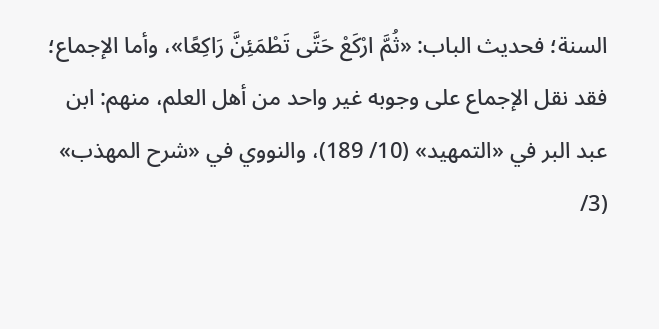السنة؛ فحديث الباب: «ثُمَّ ارْكَعْ حَتَّى تَطْمَئِنَّ رَاكِعًا»، وأما الإجماع؛ فقد نقل الإجماع على وجوبه غير واحد من أهل العلم، منهم: ابن عبد البر في «التمهيد» (10/ 189)، والنووي في «شرح المهذب» (3/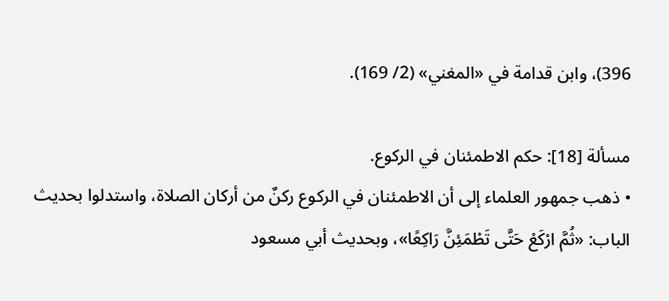396)، وابن قدامة في «المغني» (2/ 169).

مسألة [18]: حكم الاطمئنان في الركوع.
• ذهب جمهور العلماء إلى أن الاطمئنان في الركوع ركنٌ من أركان الصلاة، واستدلوا بحديث الباب: «ثُمَّ ارْكَعْ حَتَّى تَطْمَئِنَّ رَاكِعًا»، وبحديث أبي مسعود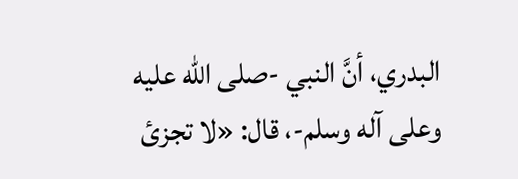البدري، أنَّ النبي -صلى الله عليه وعلى آله وسلم-، قال: «لا تجزئ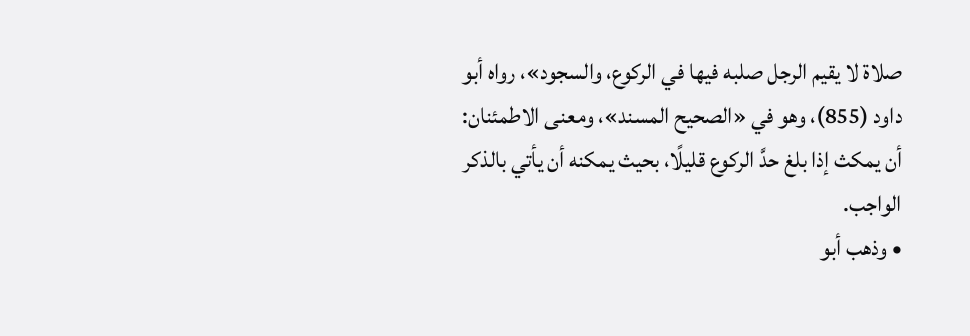صلاة لا يقيم الرجل صلبه فيها في الركوع، والسجود»، رواه أبو داود (855)، وهو في «الصحيح المسند»، ومعنى الاطمئنان: أن يمكث إذا بلغ حدَّ الركوع قليلًا، بحيث يمكنه أن يأتي بالذكر الواجب.
• وذهب أبو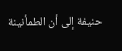حنيفة إلى أن الطمأنينة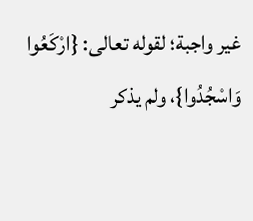غير واجبة؛ لقوله تعالى: {ارْكَعُوا وَاسْجُدُوا}، ولم يذكر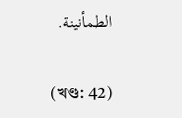الطمأنينة.

(খণ্ড: 42)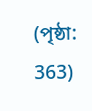(পৃষ্ঠা: 363)